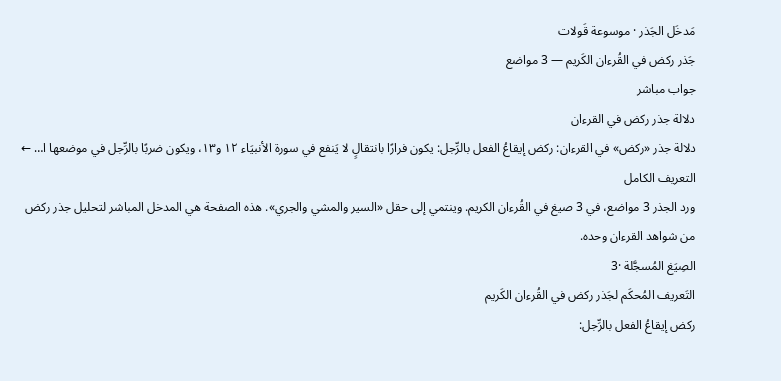مَدخَل الجَذر · موسوعة قَولات
جَذر ركض في القُرءان الكَريم — 3 مواضع
جواب مباشر
دلالة جذر ركض في القرءان
دلالة جذر «ركض» في القرءان: ركض إيقاعُ الفعل بالرِّجل: يكون فرارًا بانتقالٍ لا يَنفع في سورة الأنبيَاء ١٢ و١٣، ويكون ضربًا بالرِّجل في موضعها ا… ← التعريف الكامل
ورد الجذر 3 مواضع، في 3 صيغ في القُرءان الكريم. وينتمي إلى حقل «السير والمشي والجري». هذه الصفحة هي المدخل المباشر لتحليل جذر ركض من شواهد القرءان وحده.
الصِيَغ المُسجَّلة ·3
التَعريف المُحكَم لجَذر ركض في القُرءان الكَريم
ركض إيقاعُ الفعل بالرِّجل: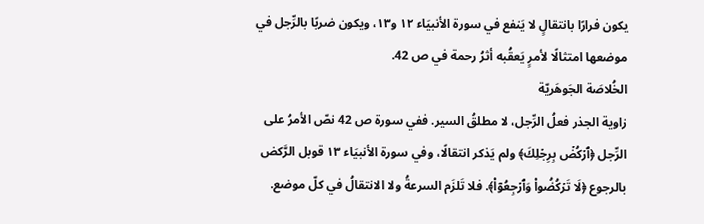يكون فرارًا بانتقالٍ لا يَنفع في سورة الأنبيَاء ١٢ و١٣، ويكون ضربًا بالرِّجل في موضعها امتثالًا لأمرٍ يَعقُبه أثرُ رحمة في ص 42.
الخُلاصَة الجَوهَريّة
زاوية الجذر فعلُ الرِّجل، لا مطلقُ السير. ففي سورة ص 42 نصّ الأمرُ على الرِّجل ﴿ٱرۡكُضۡ بِرِجۡلِكَ﴾ ولم يَذكر انتقالًا، وفي سورة الأنبيَاء ١٣ قوبل الرَّكض بالرجوع ﴿لَا تَرۡكُضُواْ وَٱرۡجِعُوٓاْ﴾. فلا تَلزَم السرعةُ ولا الانتقالُ في كلّ موضع.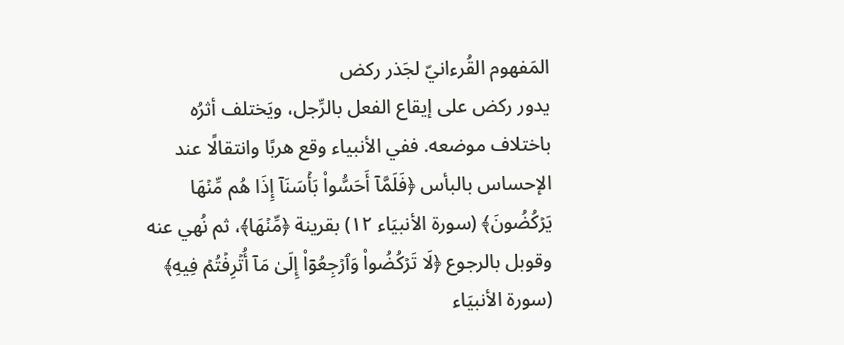المَفهوم القُرءانيّ لجَذر ركض
يدور ركض على إيقاع الفعل بالرِّجل، ويَختلف أثرُه باختلاف موضعه. ففي الأنبياء وقع هربًا وانتقالًا عند الإحساس بالبأس ﴿فَلَمَّآ أَحَسُّواْ بَأۡسَنَآ إِذَا هُم مِّنۡهَا يَرۡكُضُونَ﴾ (سورة الأنبيَاء ١٢) بقرينة ﴿مِّنۡهَا﴾، ثم نُهي عنه وقوبل بالرجوع ﴿لَا تَرۡكُضُواْ وَٱرۡجِعُوٓاْ إِلَىٰ مَآ أُتۡرِفۡتُمۡ فِيهِ﴾ (سورة الأنبيَاء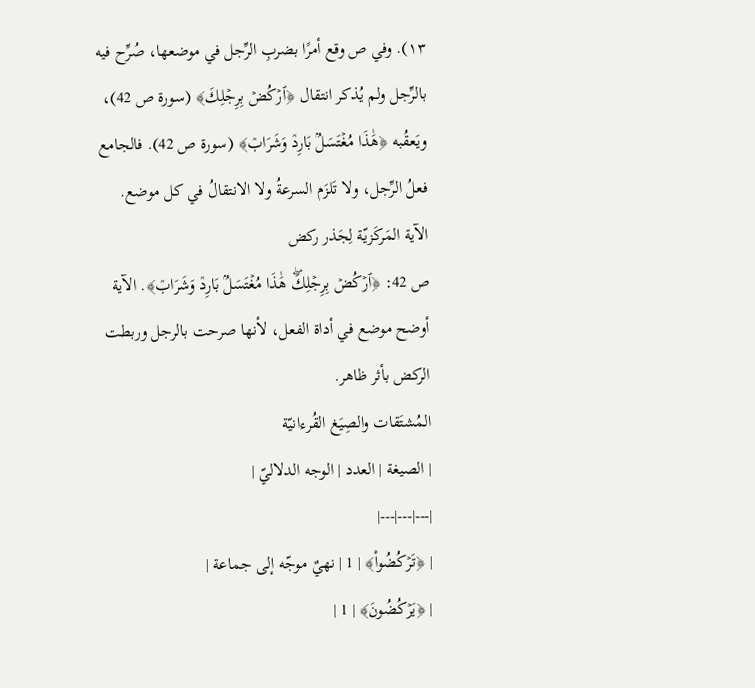١٣). وفي ص وقع أمرًا بضربِ الرِّجل في موضعها، صُرِّح فيه بالرِّجل ولم يُذكر انتقال ﴿ٱرۡكُضۡ بِرِجۡلِكَ﴾ (سورة ص 42)، ويَعقُبه ﴿هَٰذَا مُغۡتَسَلُۢ بَارِدٞ وَشَرَابٞ﴾ (سورة ص 42). فالجامع فعلُ الرِّجل، ولا تَلزَم السرعةُ ولا الانتقالُ في كل موضع.
الآية المَركَزيّة لِجَذر ركض
ص 42: ﴿ٱرۡكُضۡ بِرِجۡلِكَۖ هَٰذَا مُغۡتَسَلُۢ بَارِدٞ وَشَرَابٞ﴾. الآية أوضح موضع في أداة الفعل، لأنها صرحت بالرجل وربطت الركض بأثر ظاهر.
المُشتَقات والصِيَغ القُرءانيّة
| الصيغة | العدد | الوجه الدلاليّ |
|---|---|---|
| ﴿تَرۡكُضُواْ﴾ | 1 | نهيٌ موجّه إلى جماعة |
| ﴿يَرۡكُضُونَ﴾ | 1 |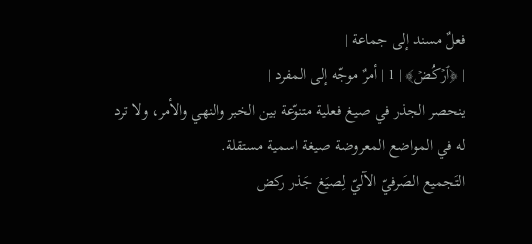فعلٌ مسند إلى جماعة |
| ﴿ٱرۡكُضۡ﴾ | 1 | أمرٌ موجّه إلى المفرد |
ينحصر الجذر في صيغ فعلية متنوّعة بين الخبر والنهي والأمر، ولا ترد له في المواضع المعروضة صيغة اسمية مستقلة.
التَجميع الصَرفيّ الآليّ لِصيَغ جَذر ركض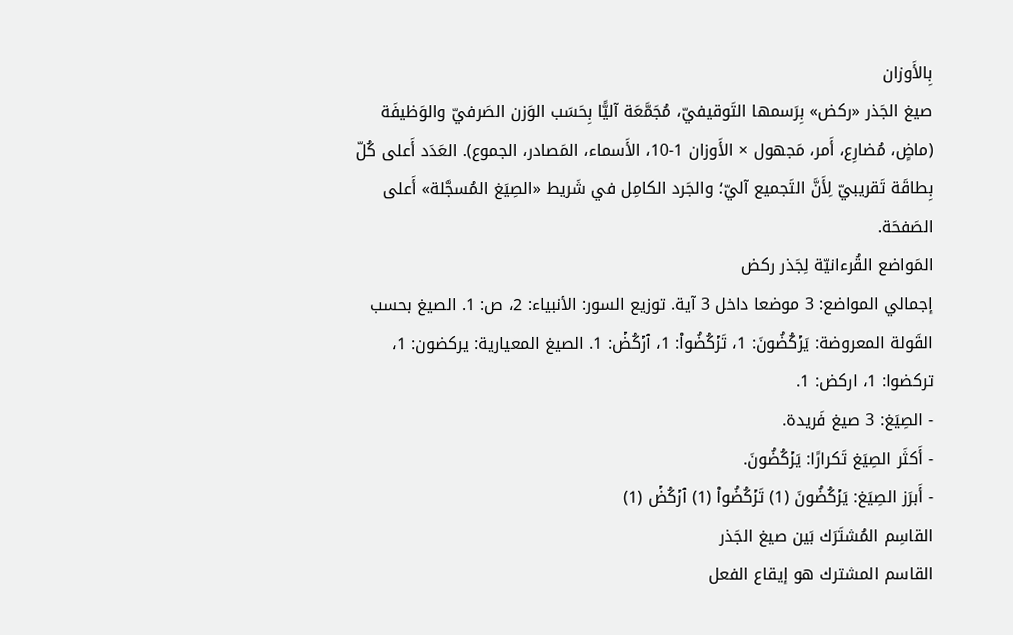بِالأَوزان
صيغ الجَذر «ركض» بِرَسمها التَوقيفيّ، مُجَمَّعَة آليًّا بِحَسَب الوَزن الصَرفيّ والوَظيفَة (ماضٍ، مُضارِع، أَمر، مَجهول × الأَوزان 1-10، الأَسماء، المَصادر، الجموع). العَدَد أَعلى كُلّ بِطاقَة تَقريبيّ لِأَنَّ التَجميع آليّ؛ والجَرد الكامِل في شَريط «الصِيَغ المُسجَّلة» أَعلى الصَفحَة.
المَواضع القُرءانيّة لِجَذر ركض
إجمالي المواضع: 3 موضعا داخل 3 آية. توزيع السور: الأنبياء: 2، ص: 1. الصيغ بحسب القَولة المعروضة: يَرۡكُضُونَ: 1، تَرۡكُضُواْ: 1، ٱرۡكُضۡ: 1. الصيغ المعيارية: يركضون: 1، تركضوا: 1، اركض: 1.
- الصِيَغ: 3 صيغ فَريدة.
- أَكثَر الصِيَغ تَكرارًا: يَرۡكُضُونَ.
- أَبرَز الصِيَغ: يَرۡكُضُونَ (1) تَرۡكُضُواْ (1) ٱرۡكُضۡ (1)
القاسِم المُشتَرَك بَين صيغ الجَذر
القاسم المشترك هو إيقاع الفعل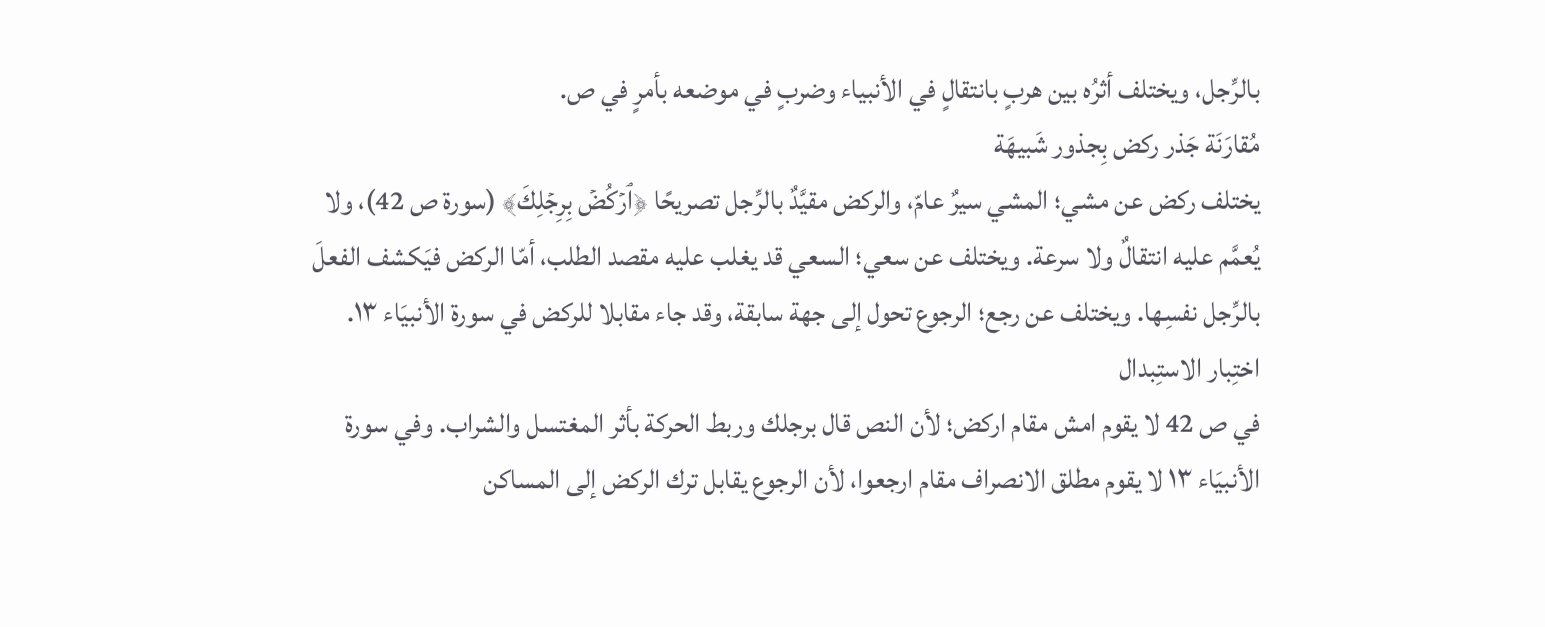بالرِّجل، ويختلف أثرُه بين هربٍ بانتقالٍ في الأنبياء وضربٍ في موضعه بأمرٍ في ص.
مُقارَنَة جَذر ركض بِجذور شَبيهَة
يختلف ركض عن مشي؛ المشي سيرٌ عامّ، والركض مقيَّدٌ بالرِّجل تصريحًا ﴿ٱرۡكُضۡ بِرِجۡلِكَ﴾ (سورة ص 42)، ولا يُعمَّم عليه انتقالٌ ولا سرعة. ويختلف عن سعي؛ السعي قد يغلب عليه مقصد الطلب، أمّا الركض فيَكشف الفعلَ بالرِّجل نفسِها. ويختلف عن رجع؛ الرجوع تحول إلى جهة سابقة، وقد جاء مقابلا للركض في سورة الأنبيَاء ١٣.
اختِبار الاستِبدال
في ص 42 لا يقوم امش مقام اركض؛ لأن النص قال برجلك وربط الحركة بأثر المغتسل والشراب. وفي سورة الأنبيَاء ١٣ لا يقوم مطلق الانصراف مقام ارجعوا، لأن الرجوع يقابل ترك الركض إلى المساكن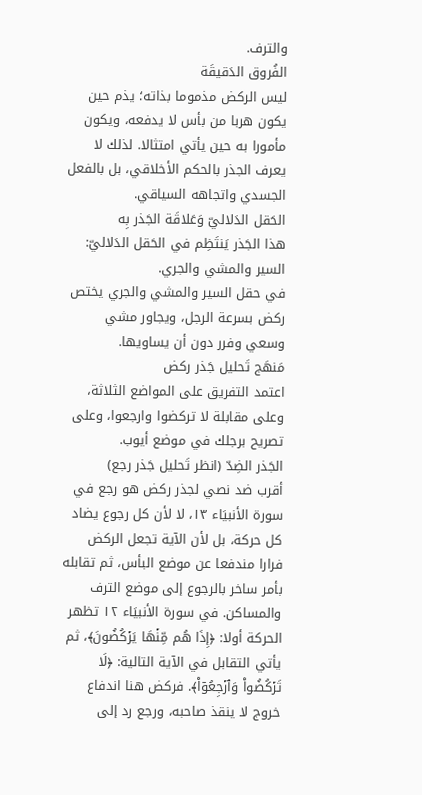والترف.
الفُروق الدَقيقَة
ليس الركض مذموما بذاته؛ يذم حين يكون هربا من بأس لا يدفعه، ويكون مأمورا به حين يأتي امتثالا. لذلك لا يعرف الجذر بالحكم الأخلاقي، بل بالفعل الجسدي واتجاهه السياقي.
الحَقل الدَلاليّ وَعَلاقَة الجَذر بِه
هذا الجَذر يَنتَظِم في الحَقل الدَلاليّ: السير والمشي والجري.
في حقل السير والمشي والجري يختص ركض بسرعة الرجل، ويجاور مشي وسعي وفرر دون أن يساويها.
مَنهَج تَحليل جَذر ركض
اعتمد التفريق على المواضع الثلاثة، وعلى مقابلة لا تركضوا وارجعوا، وعلى تصريح برجلك في موضع أيوب.
الجَذر الضِدّ (انظر تَحليل جَذر رجع)
أقرب ضد نصي لجذر ركض هو رجع في سورة الأنبيَاء ١٣، لا لأن كل رجوع يضاد كل حركة، بل لأن الآية تجعل الركض فرارا مندفعا عن موضع البأس، ثم تقابله بأمر ساخر بالرجوع إلى موضع الترف والمساكن. في سورة الأنبيَاء ١٢ تظهر الحركة أولا: ﴿إِذَا هُم مِّنۡهَا يَرۡكُضُونَ﴾، ثم يأتي التقابل في الآية التالية: ﴿لَا تَرۡكُضُواْ وَٱرۡجِعُوٓاْ﴾. فركض هنا اندفاع خروج لا ينقذ صاحبه، ورجع رد إلى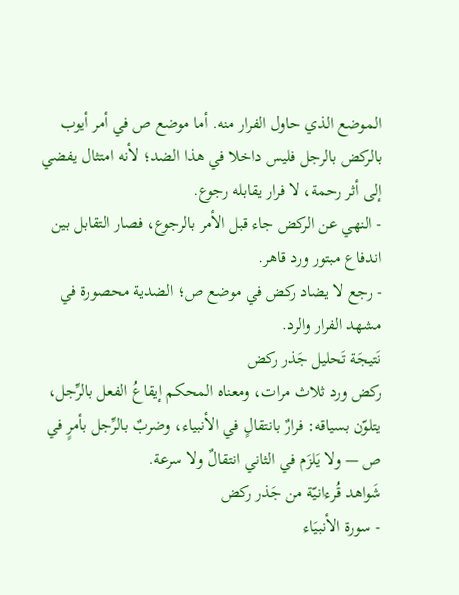الموضع الذي حاول الفرار منه. أما موضع ص في أمر أيوب بالركض بالرجل فليس داخلا في هذا الضد؛ لأنه امتثال يفضي إلى أثر رحمة، لا فرار يقابله رجوع.
- النهي عن الركض جاء قبل الأمر بالرجوع، فصار التقابل بين اندفاع مبتور ورد قاهر.
- رجع لا يضاد ركض في موضع ص؛ الضدية محصورة في مشهد الفرار والرد.
نَتيجَة تَحليل جَذر ركض
ركض ورد ثلاث مرات، ومعناه المحكم إيقاعُ الفعل بالرِّجل، يتلوّن بسياقه: فرارٌ بانتقالٍ في الأنبياء، وضربٌ بالرِّجل بأمرٍ في ص — ولا يَلزَم في الثاني انتقالٌ ولا سرعة.
شَواهد قُرءانيّة من جَذر ركض
- سورة الأنبيَاء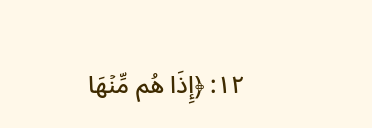١٢: ﴿إِذَا هُم مِّنۡهَا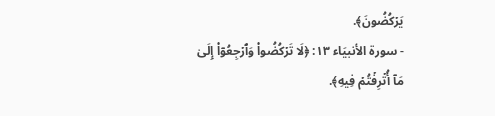يَرۡكُضُونَ﴾.
- سورة الأنبيَاء ١٣: ﴿لَا تَرۡكُضُواْ وَٱرۡجِعُوٓاْ إِلَىٰ مَآ أُتۡرِفۡتُمۡ فِيهِ﴾.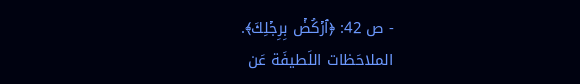- ص 42: ﴿ٱرۡكُضۡ بِرِجۡلِكَ﴾.
الملاحَظات اللَطيفَة عَن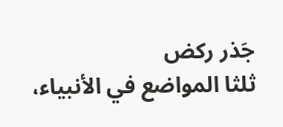جَذر ركض
ثلثا المواضع في الأنبياء،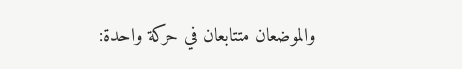والموضعان متتابعان في حركة واحدة: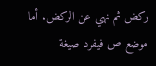ركض ثم نهي عن الركض. أما موضع ص فيفرد صيغة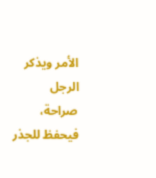الأمر ويذكر الرجل صراحة، فيحفظ للجذر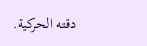دقته الحركية.